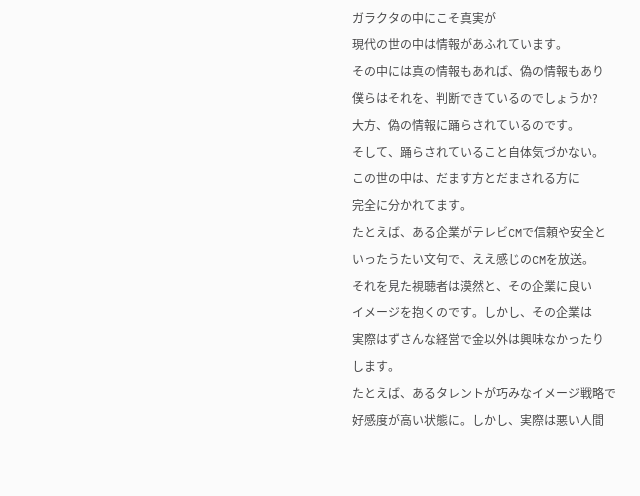ガラクタの中にこそ真実が
現代の世の中は情報があふれています。
その中には真の情報もあれば、偽の情報もあり
僕らはそれを、判断できているのでしょうか?
大方、偽の情報に踊らされているのです。
そして、踊らされていること自体気づかない。
この世の中は、だます方とだまされる方に
完全に分かれてます。
たとえば、ある企業がテレビCMで信頼や安全と
いったうたい文句で、ええ感じのCMを放送。
それを見た視聴者は漠然と、その企業に良い
イメージを抱くのです。しかし、その企業は
実際はずさんな経営で金以外は興味なかったり
します。
たとえば、あるタレントが巧みなイメージ戦略で
好感度が高い状態に。しかし、実際は悪い人間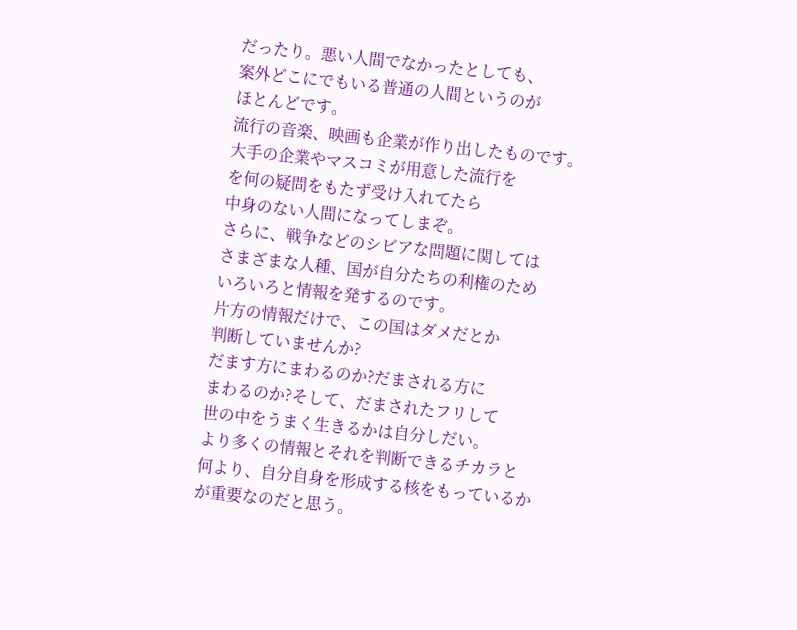だったり。悪い人間でなかったとしても、
案外どこにでもいる普通の人間というのが
ほとんどです。
流行の音楽、映画も企業が作り出したものです。
大手の企業やマスコミが用意した流行を
を何の疑問をもたず受け入れてたら
中身のない人間になってしまぞ。
さらに、戦争などのシビアな問題に関しては
さまざまな人種、国が自分たちの利権のため
いろいろと情報を発するのです。
片方の情報だけで、この国はダメだとか
判断していませんか?
だます方にまわるのか?だまされる方に
まわるのか?そして、だまされたフリして
世の中をうまく生きるかは自分しだい。
より多くの情報とそれを判断できるチカラと
何より、自分自身を形成する核をもっているか
が重要なのだと思う。